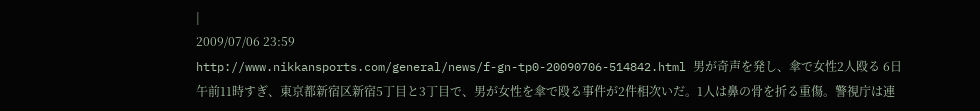|
2009/07/06 23:59
http://www.nikkansports.com/general/news/f-gn-tp0-20090706-514842.html 男が奇声を発し、傘で女性2人殴る 6日午前11時すぎ、東京都新宿区新宿5丁目と3丁目で、男が女性を傘で殴る事件が2件相次いだ。1人は鼻の骨を折る重傷。警視庁は連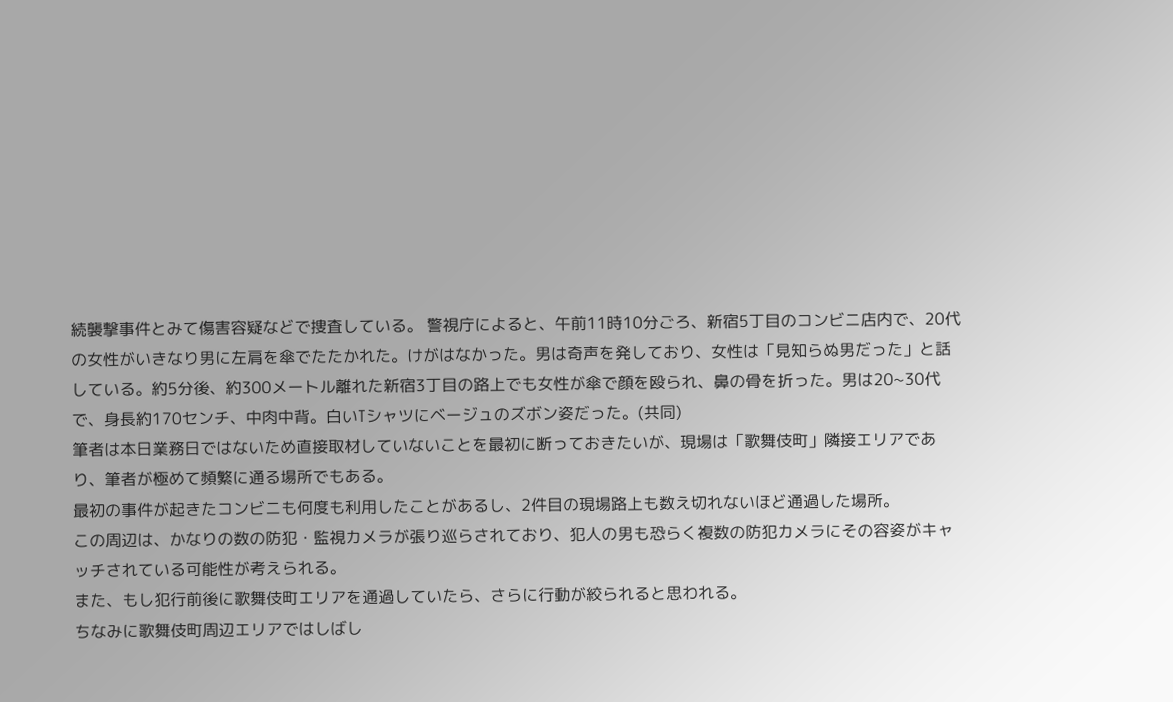続襲撃事件とみて傷害容疑などで捜査している。 警視庁によると、午前11時10分ごろ、新宿5丁目のコンビニ店内で、20代の女性がいきなり男に左肩を傘でたたかれた。けがはなかった。男は奇声を発しており、女性は「見知らぬ男だった」と話している。約5分後、約300メートル離れた新宿3丁目の路上でも女性が傘で顔を殴られ、鼻の骨を折った。男は20~30代で、身長約170センチ、中肉中背。白いTシャツにベージュのズボン姿だった。(共同)
筆者は本日業務日ではないため直接取材していないことを最初に断っておきたいが、現場は「歌舞伎町」隣接エリアであり、筆者が極めて頻繁に通る場所でもある。
最初の事件が起きたコンビニも何度も利用したことがあるし、2件目の現場路上も数え切れないほど通過した場所。
この周辺は、かなりの数の防犯・監視カメラが張り巡らされており、犯人の男も恐らく複数の防犯カメラにその容姿がキャッチされている可能性が考えられる。
また、もし犯行前後に歌舞伎町エリアを通過していたら、さらに行動が絞られると思われる。
ちなみに歌舞伎町周辺エリアではしばし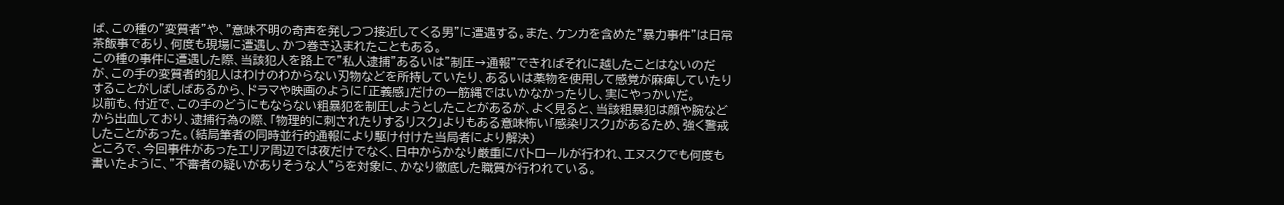ば、この種の”変質者”や、”意味不明の奇声を発しつつ接近してくる男”に遭遇する。また、ケンカを含めた”暴力事件”は日常茶飯事であり、何度も現場に遭遇し、かつ巻き込まれたこともある。
この種の事件に遭遇した際、当該犯人を路上で”私人逮捕”あるいは”制圧→通報”できればそれに越したことはないのだが、この手の変質者的犯人はわけのわからない刃物などを所持していたり、あるいは薬物を使用して感覚が麻痺していたりすることがしばしばあるから、ドラマや映画のように「正義感」だけの一筋縄ではいかなかったりし、実にやっかいだ。
以前も、付近で、この手のどうにもならない粗暴犯を制圧しようとしたことがあるが、よく見ると、当該粗暴犯は顔や腕などから出血しており、逮捕行為の際、「物理的に刺されたりするリスク」よりもある意味怖い「感染リスク」があるため、強く警戒したことがあった。(結局筆者の同時並行的通報により駆け付けた当局者により解決)
ところで、今回事件があったエリア周辺では夜だけでなく、日中からかなり厳重にパトロールが行われ、エヌスクでも何度も書いたように、”不審者の疑いがありそうな人”らを対象に、かなり徹底した職質が行われている。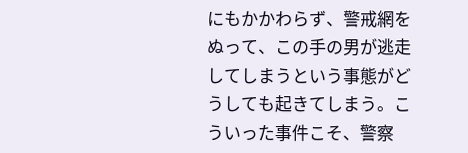にもかかわらず、警戒網をぬって、この手の男が逃走してしまうという事態がどうしても起きてしまう。こういった事件こそ、警察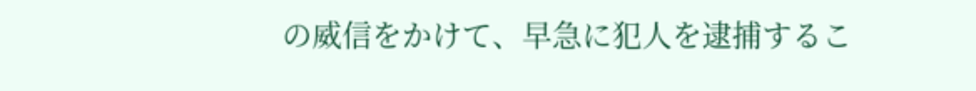の威信をかけて、早急に犯人を逮捕するこ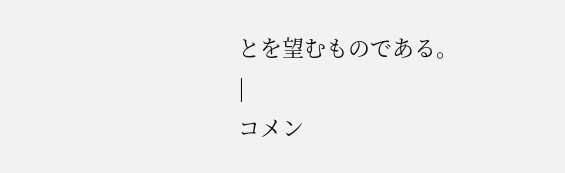とを望むものである。
|
コメン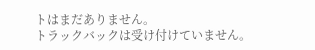トはまだありません。
トラックバックは受け付けていません。